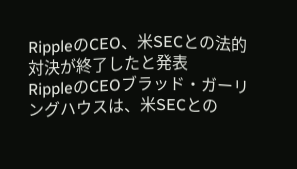RippleのCEO、米SECとの法的対決が終了したと発表
RippleのCEOブラッド・ガーリングハウスは、米SECとの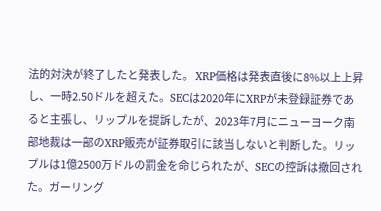法的対決が終了したと発表した。 XRP価格は発表直後に8%以上上昇し、一時2.50ドルを超えた。SECは2020年にXRPが未登録証券であると主張し、リップルを提訴したが、2023年7月にニューヨーク南部地裁は一部のXRP販売が証券取引に該当しないと判断した。リップルは1億2500万ドルの罰金を命じられたが、SECの控訴は撤回された。ガーリング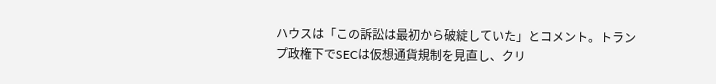ハウスは「この訴訟は最初から破綻していた」とコメント。トランプ政権下でSECは仮想通貨規制を見直し、クリ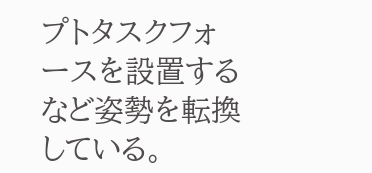プトタスクフォースを設置するなど姿勢を転換している。